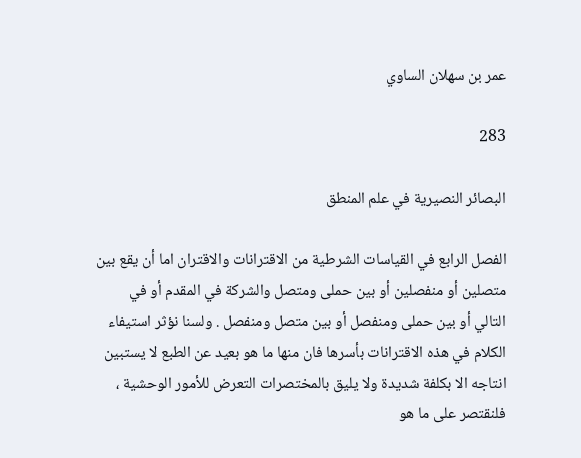عمر بن سهلان الساوي

283

البصائر النصيرية في علم المنطق

الفصل الرابع في القياسات الشرطية من الاقترانات والاقتران اما أن يقع بين متصلين أو منفصلين أو بين حملى ومتصل والشركة في المقدم أو في التالي أو بين حملى ومنفصل أو بين متصل ومنفصل . ولسنا نؤثر استيفاء الكلام في هذه الاقترانات بأسرها فان منها ما هو بعيد عن الطبع لا يستبين انتاجه الا بكلفة شديدة ولا يليق بالمختصرات التعرض للأمور الوحشية ، فلنقتصر على ما هو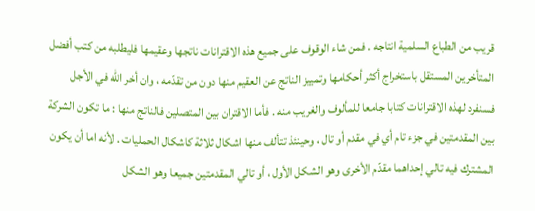قريب من الطباع السلمية انتاجه . فمن شاء الوقوف على جميع هذه الاقترانات ناتجها وعقيمها فليطلبه من كتب أفضل المتأخرين المستقل باستخراج أكثر أحكامها وتمييز الناتج عن العقيم منها دون من تقدّمه ، وان أخر اللّه في الأجل فسنفرد لهذه الاقترانات كتابا جامعا للمألوف والغريب منه . فأما الاقتران بين المتصلين فالناتج منها : ما تكون الشركة بين المقدمتين في جزء تام أي في مقدم أو تال ، وحينئذ تتألف منها اشكال ثلاثة كاشكال الحمليات . لأنه اما أن يكون المشترك فيه تالي إحداهما مقدّم الأخرى وهو الشكل الأول ، أو تالي المقدمتين جميعا وهو الشكل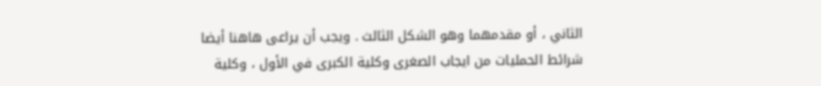الثاني ، أو مقدمهما وهو الشكل الثالث . ويجب أن يراعى هاهنا أيضا شرائط الحمليات من ايجاب الصغرى وكلية الكبرى في الأول ، وكلية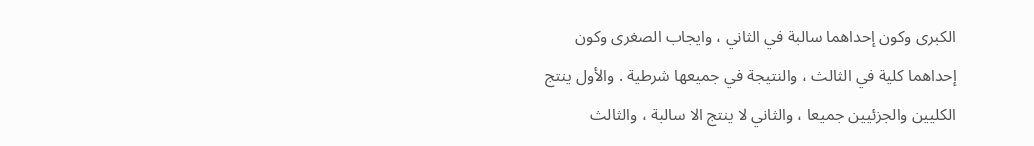الكبرى وكون إحداهما سالبة في الثاني ، وايجاب الصغرى وكون إحداهما كلية في الثالث ، والنتيجة في جميعها شرطية . والأول ينتج الكليين والجزئيين جميعا ، والثاني لا ينتج الا سالبة ، والثالث